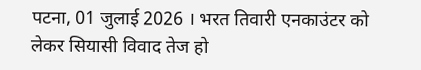पटना, 01 जुलाई 2026 । भरत तिवारी एनकाउंटर को लेकर सियासी विवाद तेज हो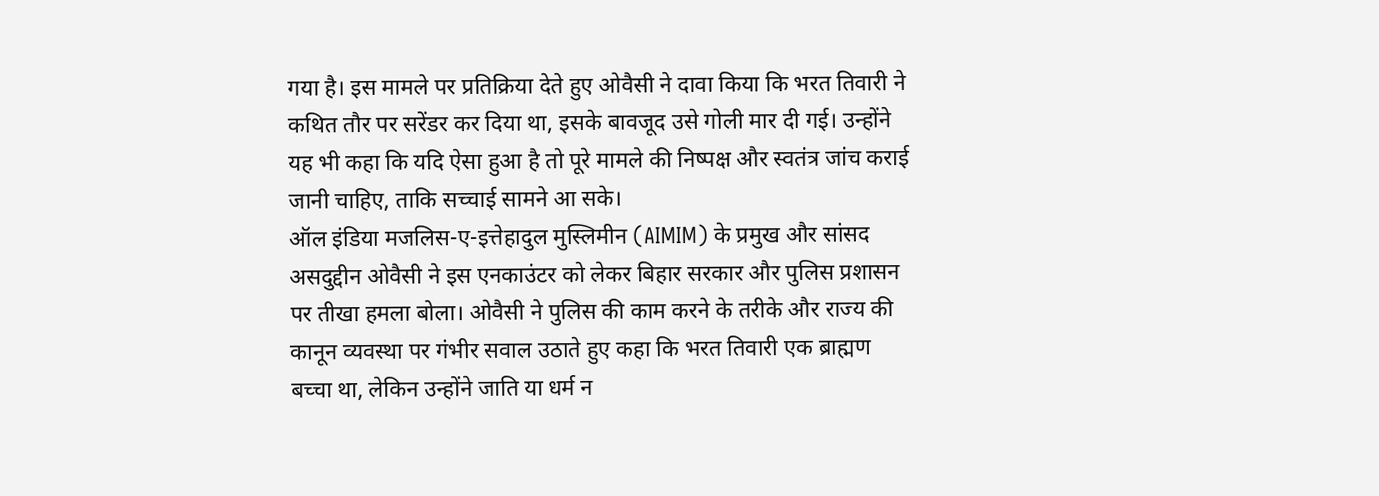गया है। इस मामले पर प्रतिक्रिया देते हुए ओवैसी ने दावा किया कि भरत तिवारी ने कथित तौर पर सरेंडर कर दिया था, इसके बावजूद उसे गोली मार दी गई। उन्होंने यह भी कहा कि यदि ऐसा हुआ है तो पूरे मामले की निष्पक्ष और स्वतंत्र जांच कराई जानी चाहिए, ताकि सच्चाई सामने आ सके।
ऑल इंडिया मजलिस-ए-इत्तेहादुल मुस्लिमीन (AIMIM) के प्रमुख और सांसद असदुद्दीन ओवैसी ने इस एनकाउंटर को लेकर बिहार सरकार और पुलिस प्रशासन पर तीखा हमला बोला। ओवैसी ने पुलिस की काम करने के तरीके और राज्य की कानून व्यवस्था पर गंभीर सवाल उठाते हुए कहा कि भरत तिवारी एक ब्राह्मण बच्चा था, लेकिन उन्होंने जाति या धर्म न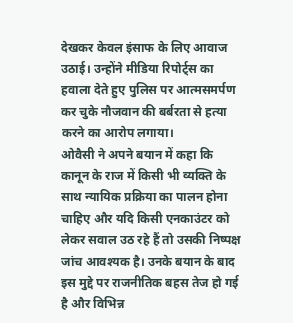देखकर केवल इंसाफ के लिए आवाज उठाई। उन्होंने मीडिया रिपोर्ट्स का हवाला देते हुए पुलिस पर आत्मसमर्पण कर चुके नौजवान की बर्बरता से हत्या करने का आरोप लगाया।
ओवैसी ने अपने बयान में कहा कि कानून के राज में किसी भी व्यक्ति के साथ न्यायिक प्रक्रिया का पालन होना चाहिए और यदि किसी एनकाउंटर को लेकर सवाल उठ रहे हैं तो उसकी निष्पक्ष जांच आवश्यक है। उनके बयान के बाद इस मुद्दे पर राजनीतिक बहस तेज हो गई है और विभिन्न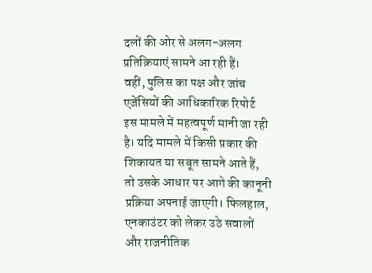दलों की ओर से अलग-अलग प्रतिक्रियाएं सामने आ रही हैं।
वहीं, पुलिस का पक्ष और जांच एजेंसियों की आधिकारिक रिपोर्ट इस मामले में महत्वपूर्ण मानी जा रही है। यदि मामले में किसी प्रकार की शिकायत या सबूत सामने आते हैं, तो उसके आधार पर आगे की कानूनी प्रक्रिया अपनाई जाएगी। फिलहाल, एनकाउंटर को लेकर उठे सवालों और राजनीतिक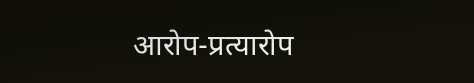आरोप-प्रत्यारोप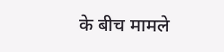के बीच मामले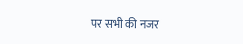पर सभी की नजर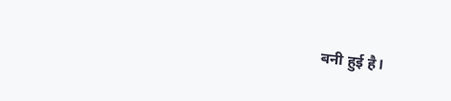बनी हुई है।